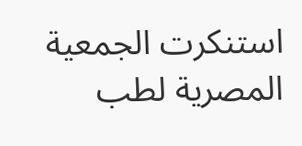استنكرت الجمعية المصرية لطب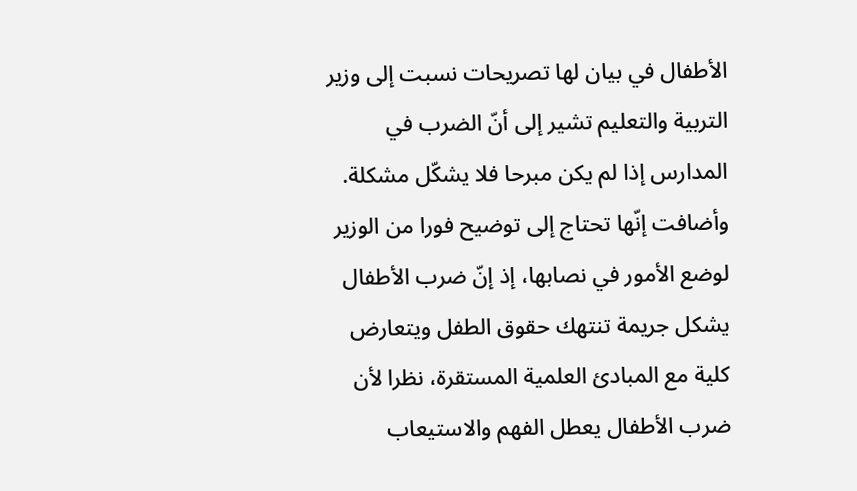الأطفال في بيان لها تصريحات نسبت إلى وزير التربية والتعليم تشير إلى أنّ الضرب في المدارس إذا لم يكن مبرحا فلا يشكّل مشكلة. وأضافت إنّها تحتاج إلى توضيح فورا من الوزير لوضع الأمور في نصابها، إذ إنّ ضرب الأطفال يشكل جريمة تنتهك حقوق الطفل ويتعارض كلية مع المبادئ العلمية المستقرة، نظرا لأن ضرب الأطفال يعطل الفهم والاستيعاب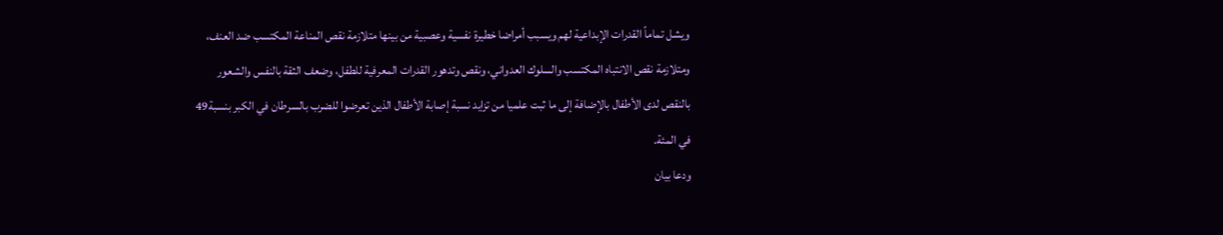ويشل تماماً القدرات الإبداعية لهم ويسبب أمراضا خطيرة نفسية وعصبية من بينها متلازمة نقص المناعة المكتسب ضد العنف، ومتلازمة نقص الانتباه المكتسب والسلوك العدواني، ونقص وتدهور القدرات المعرفية للطفل، وضعف الثقة بالنفس والشعور بالنقص لدى الأطفال بالإضافة إلى ما ثبت علميا من تزايد نسبة إصابة الأطفال الذين تعرضوا للضرب بالسرطان في الكبر بنسبة49 في المئة.
ودعا بيان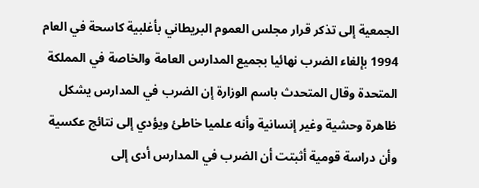الجمعية إلى تذكر قرار مجلس العموم البريطاني بأغلبية كاسحة في العام 1994 بإلغاء الضرب نهائيا بجميع المدارس العامة والخاصة في المملكة المتحدة وقال المتحدث باسم الوزارة إن الضرب في المدارس يشكل ظاهرة وحشية وغير إنسانية وأنه علميا خاطئ ويؤدي إلى نتائج عكسية وأن دراسة قومية أثبتت أن الضرب في المدارس أدى إلى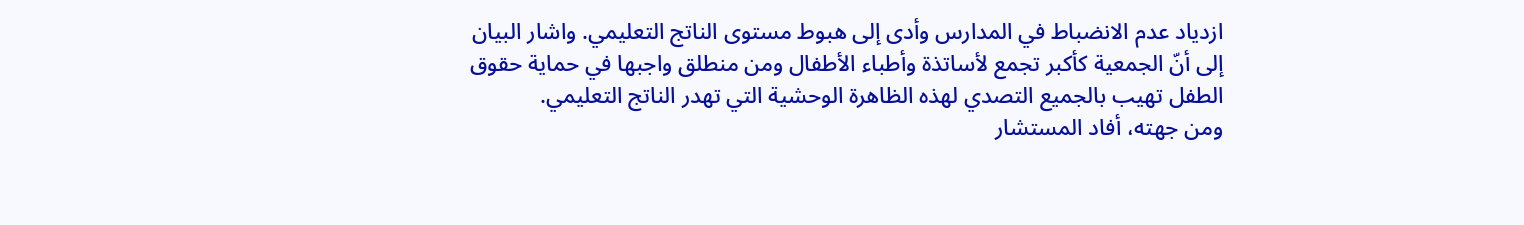ازدياد عدم الانضباط في المدارس وأدى إلى هبوط مستوى الناتج التعليمي. واشار البيان إلى أنّ الجمعية كأكبر تجمع لأساتذة وأطباء الأطفال ومن منطلق واجبها في حماية حقوق الطفل تهيب بالجميع التصدي لهذه الظاهرة الوحشية التي تهدر الناتج التعليمي.
ومن جهته، أفاد المستشار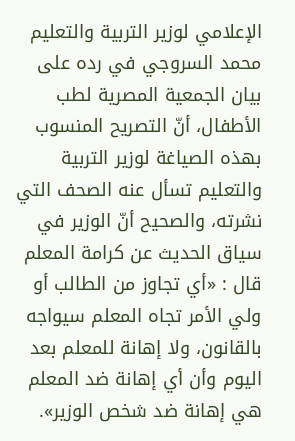الإعلامي لوزير التربية والتعليم محمد السروجي في رده على بيان الجمعية المصرية لطب الأطفال، أنّ التصريح المنسوب بهذه الصياغة لوزير التربية والتعليم تسأل عنه الصحف التي نشرته، والصحيح أنّ الوزير في سياق الحديث عن كرامة المعلم قال : «أي تجاوز من الطالب أو ولي الأمر تجاه المعلم سيواجه بالقانون، ولا إهانة للمعلم بعد اليوم وأن أي إهانة ضد المعلم هي إهانة ضد شخص الوزير».